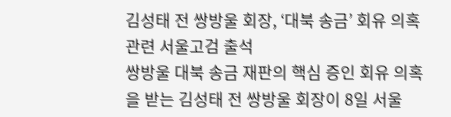김성태 전 쌍방울 회장, ‘대북 송금’ 회유 의혹 관련 서울고검 출석
쌍방울 대북 송금 재판의 핵심 증인 회유 의혹을 받는 김성태 전 쌍방울 회장이 8일 서울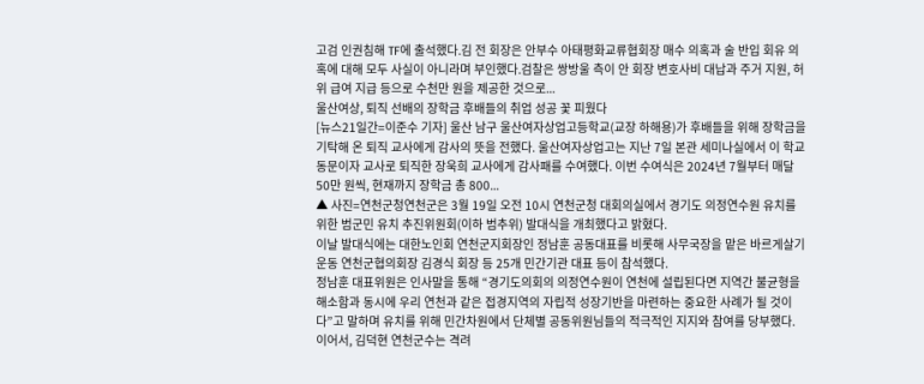고검 인권침해 TF에 출석했다.김 전 회장은 안부수 아태평화교류협회장 매수 의혹과 술 반입 회유 의혹에 대해 모두 사실이 아니라며 부인했다.검찰은 쌍방울 측이 안 회장 변호사비 대납과 주거 지원, 허위 급여 지급 등으로 수천만 원을 제공한 것으로...
울산여상, 퇴직 선배의 장학금 후배들의 취업 성공 꽃 피웠다
[뉴스21일간=이준수 기자] 울산 남구 울산여자상업고등학교(교장 하해용)가 후배들을 위해 장학금을 기탁해 온 퇴직 교사에게 감사의 뜻을 전했다. 울산여자상업고는 지난 7일 본관 세미나실에서 이 학교 동문이자 교사로 퇴직한 장욱희 교사에게 감사패를 수여했다. 이번 수여식은 2024년 7월부터 매달 50만 원씩, 현재까지 장학금 총 800...
▲ 사진=연천군청연천군은 3월 19일 오전 10시 연천군청 대회의실에서 경기도 의정연수원 유치를 위한 범군민 유치 추진위원회(이하 범추위) 발대식을 개최했다고 밝혔다.
이날 발대식에는 대한노인회 연천군지회장인 정남훈 공동대표를 비롯해 사무국장을 맡은 바르게살기운동 연천군협의회장 김경식 회장 등 25개 민간기관 대표 등이 참석했다.
정남훈 대표위원은 인사말을 통해 “경기도의회의 의정연수원이 연천에 설립된다면 지역간 불균형을 해소함과 동시에 우리 연천과 같은 접경지역의 자립적 성장기반을 마련하는 중요한 사례가 될 것이다”고 말하며 유치를 위해 민간차원에서 단체별 공동위원님들의 적극적인 지지와 참여를 당부했다.
이어서, 김덕현 연천군수는 격려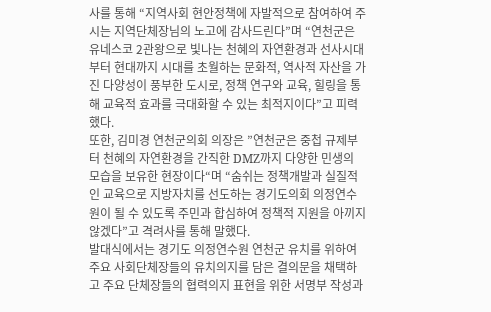사를 통해 “지역사회 현안정책에 자발적으로 참여하여 주시는 지역단체장님의 노고에 감사드린다”며 “연천군은 유네스코 2관왕으로 빛나는 천혜의 자연환경과 선사시대부터 현대까지 시대를 초월하는 문화적, 역사적 자산을 가진 다양성이 풍부한 도시로, 정책 연구와 교육, 힐링을 통해 교육적 효과를 극대화할 수 있는 최적지이다”고 피력했다.
또한, 김미경 연천군의회 의장은 ”연천군은 중첩 규제부터 천혜의 자연환경을 간직한 DMZ까지 다양한 민생의 모습을 보유한 현장이다“며 “숨쉬는 정책개발과 실질적인 교육으로 지방자치를 선도하는 경기도의회 의정연수원이 될 수 있도록 주민과 합심하여 정책적 지원을 아끼지 않겠다”고 격려사를 통해 말했다.
발대식에서는 경기도 의정연수원 연천군 유치를 위하여 주요 사회단체장들의 유치의지를 담은 결의문을 채택하고 주요 단체장들의 협력의지 표현을 위한 서명부 작성과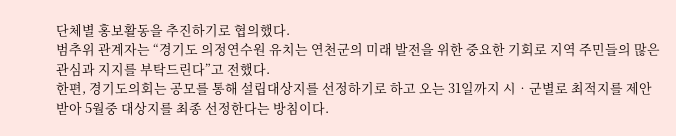단체별 홍보활동을 추진하기로 협의했다.
범추위 관계자는 “경기도 의정연수원 유치는 연천군의 미래 발전을 위한 중요한 기회로 지역 주민들의 많은 관심과 지지를 부탁드린다”고 전했다.
한편, 경기도의회는 공모를 통해 설립대상지를 선정하기로 하고 오는 31일까지 시‧군별로 최적지를 제안받아 5월중 대상지를 최종 선정한다는 방침이다.